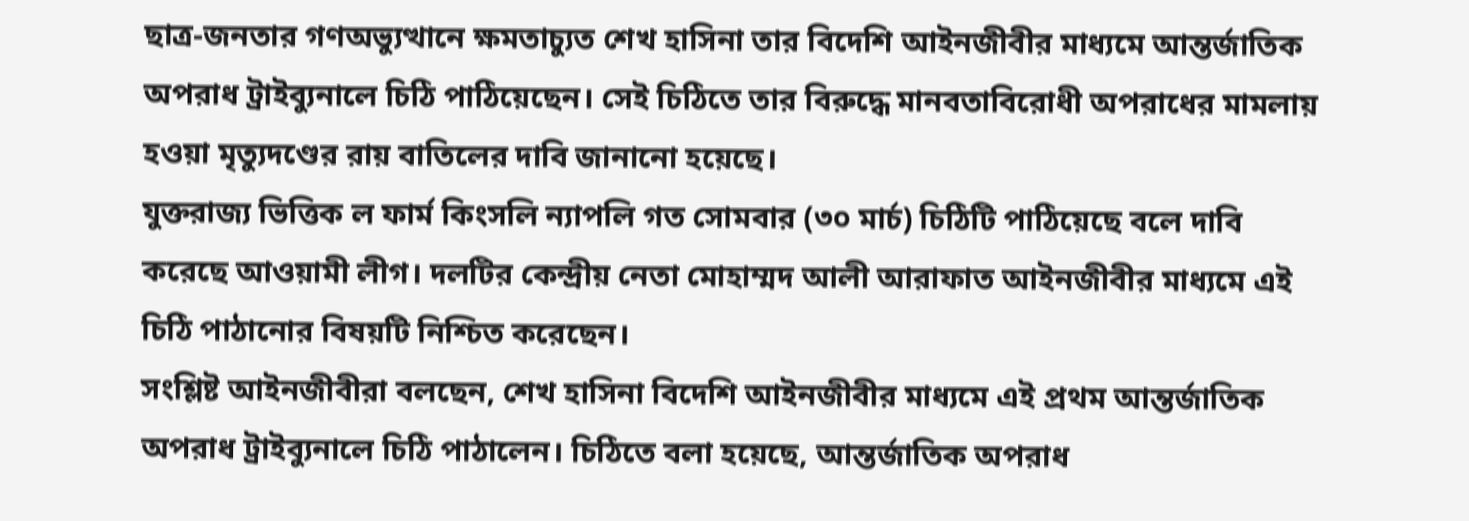ছাত্র-জনতার গণঅভ্যুত্থানে ক্ষমতাচ্যুত শেখ হাসিনা তার বিদেশি আইনজীবীর মাধ্যমে আন্তর্জাতিক অপরাধ ট্রাইব্যুনালে চিঠি পাঠিয়েছেন। সেই চিঠিতে তার বিরুদ্ধে মানবতাবিরোধী অপরাধের মামলায় হওয়া মৃত্যুদণ্ডের রায় বাতিলের দাবি জানানো হয়েছে।
যুক্তরাজ্য ভিত্তিক ল ফার্ম কিংসলি ন্যাপলি গত সোমবার (৩০ মার্চ) চিঠিটি পাঠিয়েছে বলে দাবি করেছে আওয়ামী লীগ। দলটির কেন্দ্রীয় নেতা মোহাম্মদ আলী আরাফাত আইনজীবীর মাধ্যমে এই চিঠি পাঠানোর বিষয়টি নিশ্চিত করেছেন।
সংশ্লিষ্ট আইনজীবীরা বলছেন, শেখ হাসিনা বিদেশি আইনজীবীর মাধ্যমে এই প্রথম আন্তর্জাতিক অপরাধ ট্রাইব্যুনালে চিঠি পাঠালেন। চিঠিতে বলা হয়েছে, আন্তর্জাতিক অপরাধ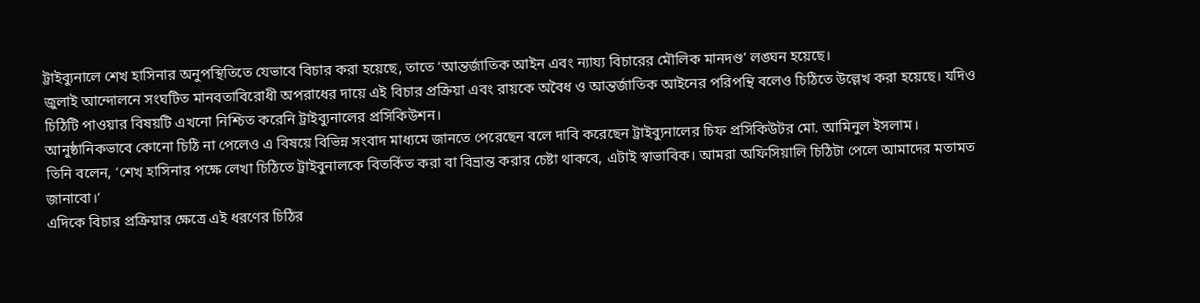ট্রাইব্যুনালে শেখ হাসিনার অনুপস্থিতিতে যেভাবে বিচার করা হয়েছে, তাতে ‘আন্তর্জাতিক আইন এবং ন্যায্য বিচারের মৌলিক মানদণ্ড’ লঙ্ঘন হয়েছে।
জুলাই আন্দোলনে সংঘটিত মানবতাবিরোধী অপরাধের দায়ে এই বিচার প্রক্রিয়া এবং রায়কে অবৈধ ও আন্তর্জাতিক আইনের পরিপন্থি বলেও চিঠিতে উল্লেখ করা হয়েছে। যদিও চিঠিটি পাওয়ার বিষয়টি এখনো নিশ্চিত করেনি ট্রাইব্যুনালের প্রসিকিউশন।
আনুষ্ঠানিকভাবে কোনো চিঠি না পেলেও এ বিষয়ে বিভিন্ন সংবাদ মাধ্যমে জানতে পেরেছেন বলে দাবি করেছেন ট্রাইব্যুনালের চিফ প্রসিকিউটর মো. আমিনুল ইসলাম।
তিনি বলেন, ‘শেখ হাসিনার পক্ষে লেখা চিঠিতে ট্রাইবুনালকে বিতর্কিত করা বা বিভ্রান্ত করার চেষ্টা থাকবে, এটাই স্বাভাবিক। আমরা অফিসিয়ালি চিঠিটা পেলে আমাদের মতামত জানাবো।’
এদিকে বিচার প্রক্রিয়ার ক্ষেত্রে এই ধরণের চিঠির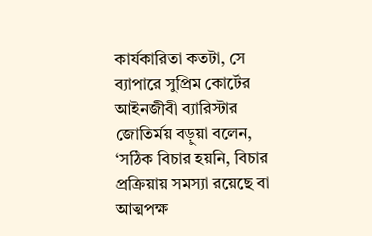কার্যকারিতা কতটা, সে ব্যাপারে সুপ্রিম কোর্টের আইনজীবী ব্যারিস্টার জোতির্ময় বড়ুয়া বলেন, ‘সঠিক বিচার হয়নি, বিচার প্রক্রিয়ায় সমস্যা রয়েছে বা আত্মপক্ষ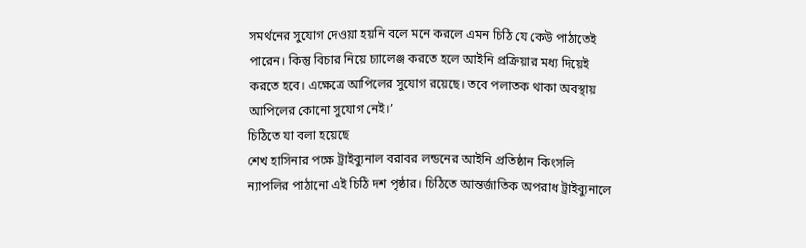সমর্থনের সুযোগ দেওয়া হয়নি বলে মনে করলে এমন চিঠি যে কেউ পাঠাতেই পারেন। কিন্তু বিচার নিয়ে চ্যালেঞ্জ করতে হলে আইনি প্রক্রিয়ার মধ্য দিয়েই করতে হবে। এক্ষেত্রে আপিলের সুযোগ রয়েছে। তবে পলাতক থাকা অবস্থায় আপিলের কোনো সুযোগ নেই।’
চিঠিতে যা বলা হয়েছে
শেখ হাসিনার পক্ষে ট্রাইব্যুনাল বরাবর লন্ডনের আইনি প্রতিষ্ঠান কিংসলি ন্যাপলির পাঠানো এই চিঠি দশ পৃষ্ঠার। চিঠিতে আন্তর্জাতিক অপরাধ ট্রাইব্যুনালে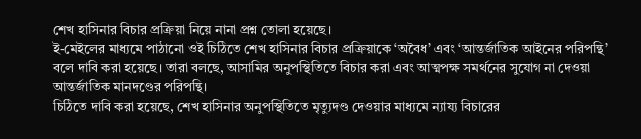শেখ হাসিনার বিচার প্রক্রিয়া নিয়ে নানা প্রশ্ন তোলা হয়েছে।
ই-মেইলের মাধ্যমে পাঠানো ওই চিঠিতে শেখ হাসিনার বিচার প্রক্রিয়াকে ‘অবৈধ’ এবং ‘আন্তর্জাতিক আইনের পরিপন্থি’ বলে দাবি করা হয়েছে। তারা বলছে, আসামির অনুপস্থিতিতে বিচার করা এবং আত্মপক্ষ সমর্থনের সুযোগ না দেওয়া আন্তর্জাতিক মানদণ্ডের পরিপন্থি।
চিঠিতে দাবি করা হয়েছে, শেখ হাসিনার অনুপস্থিতিতে মৃত্যুদণ্ড দেওয়ার মাধ্যমে ন্যায্য বিচারের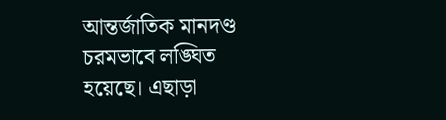আন্তর্জাতিক মানদণ্ড চরমভাবে লঙ্ঘিত হয়েছে। এছাড়া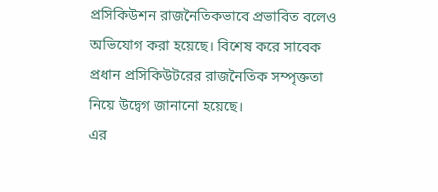প্রসিকিউশন রাজনৈতিকভাবে প্রভাবিত বলেও অভিযোগ করা হয়েছে। বিশেষ করে সাবেক প্রধান প্রসিকিউটরের রাজনৈতিক সম্পৃক্ততা নিয়ে উদ্বেগ জানানো হয়েছে।
এর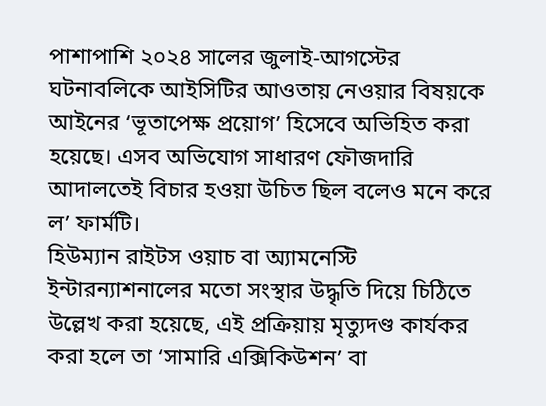পাশাপাশি ২০২৪ সালের জুলাই-আগস্টের ঘটনাবলিকে আইসিটির আওতায় নেওয়ার বিষয়কে আইনের ‘ভূতাপেক্ষ প্রয়োগ’ হিসেবে অভিহিত করা হয়েছে। এসব অভিযোগ সাধারণ ফৌজদারি আদালতেই বিচার হওয়া উচিত ছিল বলেও মনে করে ল’ ফার্মটি।
হিউম্যান রাইটস ওয়াচ বা অ্যামনেস্টি ইন্টারন্যাশনালের মতো সংস্থার উদ্ধৃতি দিয়ে চিঠিতে উল্লেখ করা হয়েছে, এই প্রক্রিয়ায় মৃত্যুদণ্ড কার্যকর করা হলে তা ‘সামারি এক্সিকিউশন’ বা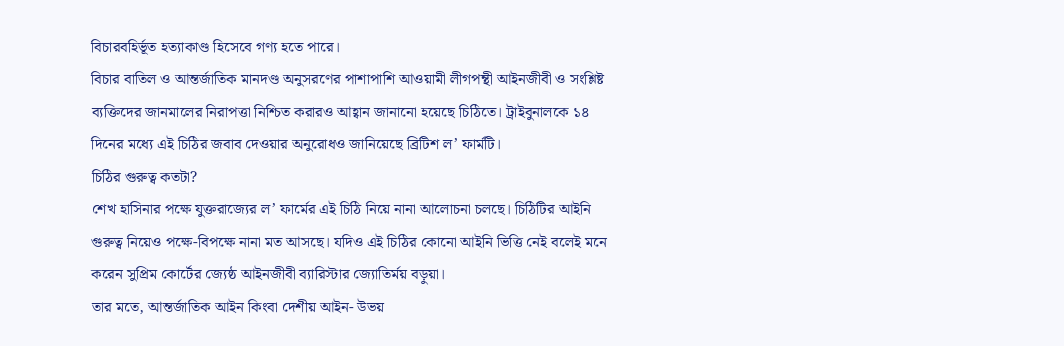বিচারবহির্ভূত হত্যাকাণ্ড হিসেবে গণ্য হতে পারে।
বিচার বাতিল ও আন্তর্জাতিক মানদণ্ড অনুসরণের পাশাপাশি আওয়ামী লীগপন্থী আইনজীবী ও সংশ্লিষ্ট ব্যক্তিদের জানমালের নিরাপত্তা নিশ্চিত করারও আহ্বান জানানো হয়েছে চিঠিতে। ট্রাইবুনালকে ১৪ দিনের মধ্যে এই চিঠির জবাব দেওয়ার অনুরোধও জানিয়েছে ব্রিটিশ ল’ ফার্মটি।
চিঠির গুরুত্ব কতটা?
শেখ হাসিনার পক্ষে যুক্তরাজ্যের ল’ ফার্মের এই চিঠি নিয়ে নানা আলোচনা চলছে। চিঠিটির আইনি গুরুত্ব নিয়েও পক্ষে-বিপক্ষে নানা মত আসছে। যদিও এই চিঠির কোনো আইনি ভিত্তি নেই বলেই মনে করেন সুপ্রিম কোর্টের জ্যেষ্ঠ আইনজীবী ব্যারিস্টার জ্যোতির্ময় বড়ুয়া।
তার মতে, আন্তর্জাতিক আইন কিংবা দেশীয় আইন- উভয়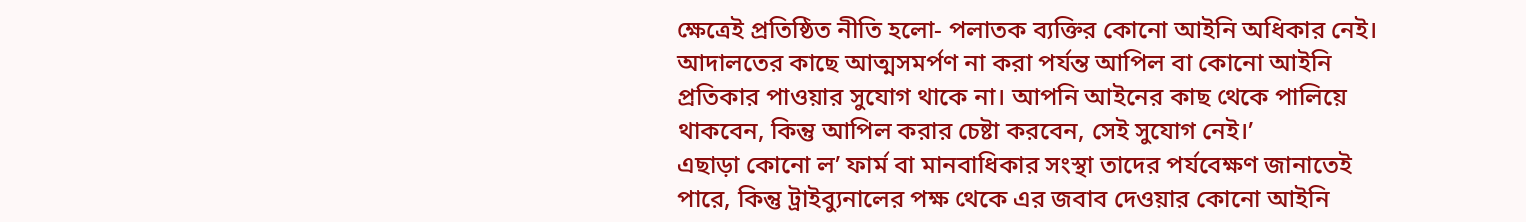ক্ষেত্রেই প্রতিষ্ঠিত নীতি হলো- পলাতক ব্যক্তির কোনো আইনি অধিকার নেই। আদালতের কাছে আত্মসমর্পণ না করা পর্যন্ত আপিল বা কোনো আইনি প্রতিকার পাওয়ার সুযোগ থাকে না। আপনি আইনের কাছ থেকে পালিয়ে থাকবেন, কিন্তু আপিল করার চেষ্টা করবেন, সেই সুযোগ নেই।’
এছাড়া কোনো ল’ ফার্ম বা মানবাধিকার সংস্থা তাদের পর্যবেক্ষণ জানাতেই পারে, কিন্তু ট্রাইব্যুনালের পক্ষ থেকে এর জবাব দেওয়ার কোনো আইনি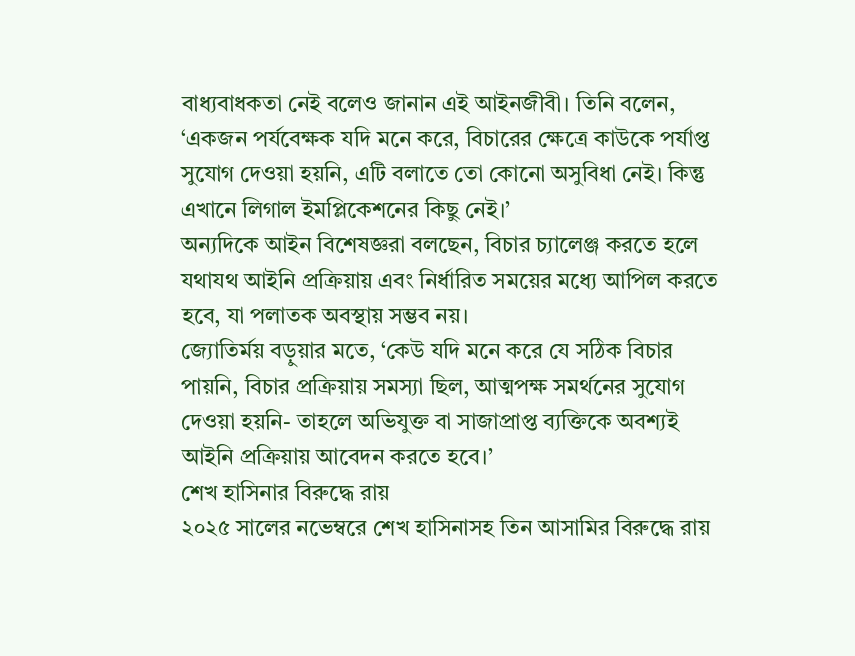বাধ্যবাধকতা নেই বলেও জানান এই আইনজীবী। তিনি বলেন, ‘একজন পর্যবেক্ষক যদি মনে করে, বিচারের ক্ষেত্রে কাউকে পর্যাপ্ত সুযোগ দেওয়া হয়নি, এটি বলাতে তো কোনো অসুবিধা নেই। কিন্তু এখানে লিগাল ইমপ্লিকেশনের কিছু নেই।’
অন্যদিকে আইন বিশেষজ্ঞরা বলছেন, বিচার চ্যালেঞ্জ করতে হলে যথাযথ আইনি প্রক্রিয়ায় এবং নির্ধারিত সময়ের মধ্যে আপিল করতে হবে, যা পলাতক অবস্থায় সম্ভব নয়।
জ্যোতির্ময় বড়ুয়ার মতে, ‘কেউ যদি মনে করে যে সঠিক বিচার পায়নি, বিচার প্রক্রিয়ায় সমস্যা ছিল, আত্মপক্ষ সমর্থনের সুযোগ দেওয়া হয়নি- তাহলে অভিযুক্ত বা সাজাপ্রাপ্ত ব্যক্তিকে অবশ্যই আইনি প্রক্রিয়ায় আবেদন করতে হবে।’
শেখ হাসিনার বিরুদ্ধে রায়
২০২৫ সালের নভেম্বরে শেখ হাসিনাসহ তিন আসামির বিরুদ্ধে রায়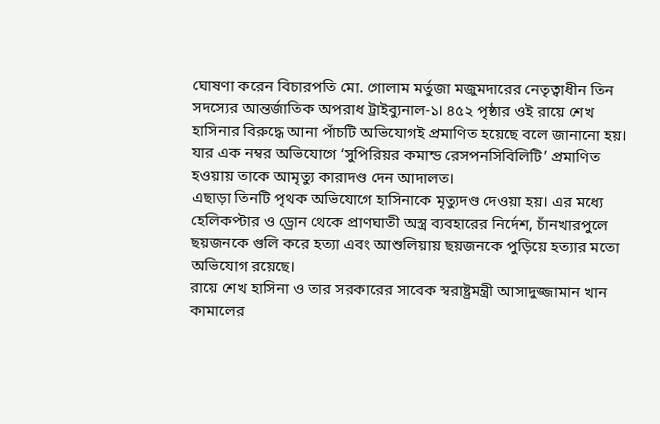ঘোষণা করেন বিচারপতি মো. গোলাম মর্তুজা মজুমদারের নেতৃত্বাধীন তিন সদস্যের আন্তর্জাতিক অপরাধ ট্রাইব্যুনাল-১। ৪৫২ পৃষ্ঠার ওই রায়ে শেখ হাসিনার বিরুদ্ধে আনা পাঁচটি অভিযোগই প্রমাণিত হয়েছে বলে জানানো হয়। যার এক নম্বর অভিযোগে ‘সুপিরিয়র কমান্ড রেসপনসিবিলিটি’ প্রমাণিত হওয়ায় তাকে আমৃত্যু কারাদণ্ড দেন আদালত।
এছাড়া তিনটি পৃথক অভিযোগে হাসিনাকে মৃত্যুদণ্ড দেওয়া হয়। এর মধ্যে হেলিকপ্টার ও ড্রোন থেকে প্রাণঘাতী অস্ত্র ব্যবহারের নির্দেশ, চাঁনখারপুলে ছয়জনকে গুলি করে হত্যা এবং আশুলিয়ায় ছয়জনকে পুড়িয়ে হত্যার মতো অভিযোগ রয়েছে।
রায়ে শেখ হাসিনা ও তার সরকারের সাবেক স্বরাষ্ট্রমন্ত্রী আসাদুজ্জামান খান কামালের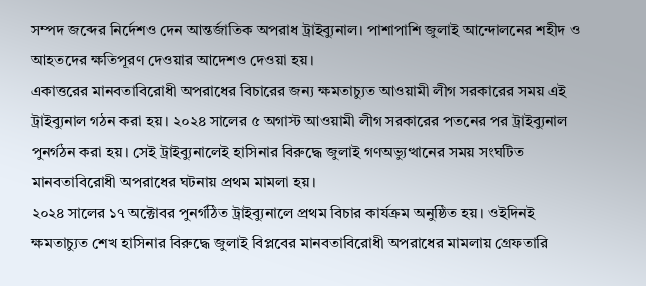সম্পদ জব্দের নির্দেশও দেন আন্তর্জাতিক অপরাধ ট্রাইব্যুনাল। পাশাপাশি জুলাই আন্দোলনের শহীদ ও আহতদের ক্ষতিপূরণ দেওয়ার আদেশও দেওয়া হয়।
একাত্তরের মানবতাবিরোধী অপরাধের বিচারের জন্য ক্ষমতাচ্যুত আওয়ামী লীগ সরকারের সময় এই ট্রাইব্যুনাল গঠন করা হয়। ২০২৪ সালের ৫ অগাস্ট আওয়ামী লীগ সরকারের পতনের পর ট্রাইব্যুনাল পুনর্গঠন করা হয়। সেই ট্রাইব্যুনালেই হাসিনার বিরুদ্ধে জুলাই গণঅভ্যুত্থানের সময় সংঘটিত মানবতাবিরোধী অপরাধের ঘটনায় প্রথম মামলা হয়।
২০২৪ সালের ১৭ অক্টোবর পুনর্গঠিত ট্রাইব্যুনালে প্রথম বিচার কার্যক্রম অনুষ্ঠিত হয়। ওইদিনই ক্ষমতাচ্যুত শেখ হাসিনার বিরুদ্ধে জুলাই বিপ্লবের মানবতাবিরোধী অপরাধের মামলায় গ্রেফতারি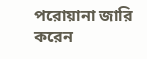পরোয়ানা জারি করেন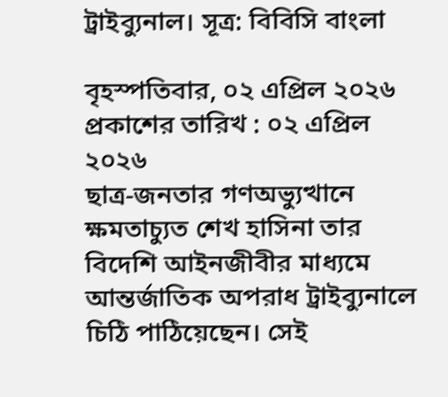ট্রাইব্যুনাল। সূত্র: বিবিসি বাংলা

বৃহস্পতিবার, ০২ এপ্রিল ২০২৬
প্রকাশের তারিখ : ০২ এপ্রিল ২০২৬
ছাত্র-জনতার গণঅভ্যুত্থানে ক্ষমতাচ্যুত শেখ হাসিনা তার বিদেশি আইনজীবীর মাধ্যমে আন্তর্জাতিক অপরাধ ট্রাইব্যুনালে চিঠি পাঠিয়েছেন। সেই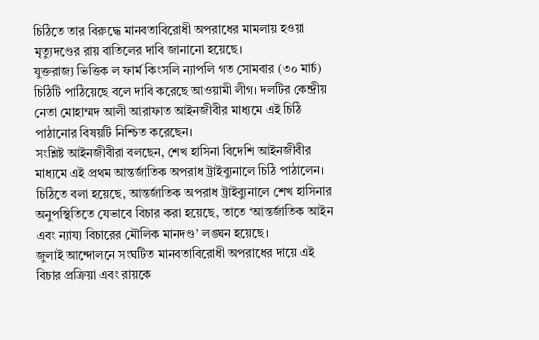চিঠিতে তার বিরুদ্ধে মানবতাবিরোধী অপরাধের মামলায় হওয়া মৃত্যুদণ্ডের রায় বাতিলের দাবি জানানো হয়েছে।
যুক্তরাজ্য ভিত্তিক ল ফার্ম কিংসলি ন্যাপলি গত সোমবার (৩০ মার্চ) চিঠিটি পাঠিয়েছে বলে দাবি করেছে আওয়ামী লীগ। দলটির কেন্দ্রীয় নেতা মোহাম্মদ আলী আরাফাত আইনজীবীর মাধ্যমে এই চিঠি পাঠানোর বিষয়টি নিশ্চিত করেছেন।
সংশ্লিষ্ট আইনজীবীরা বলছেন, শেখ হাসিনা বিদেশি আইনজীবীর মাধ্যমে এই প্রথম আন্তর্জাতিক অপরাধ ট্রাইব্যুনালে চিঠি পাঠালেন। চিঠিতে বলা হয়েছে, আন্তর্জাতিক অপরাধ ট্রাইব্যুনালে শেখ হাসিনার অনুপস্থিতিতে যেভাবে বিচার করা হয়েছে, তাতে ‘আন্তর্জাতিক আইন এবং ন্যায্য বিচারের মৌলিক মানদণ্ড’ লঙ্ঘন হয়েছে।
জুলাই আন্দোলনে সংঘটিত মানবতাবিরোধী অপরাধের দায়ে এই বিচার প্রক্রিয়া এবং রায়কে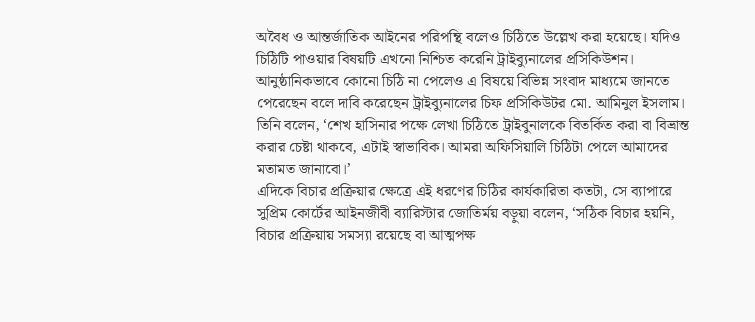অবৈধ ও আন্তর্জাতিক আইনের পরিপন্থি বলেও চিঠিতে উল্লেখ করা হয়েছে। যদিও চিঠিটি পাওয়ার বিষয়টি এখনো নিশ্চিত করেনি ট্রাইব্যুনালের প্রসিকিউশন।
আনুষ্ঠানিকভাবে কোনো চিঠি না পেলেও এ বিষয়ে বিভিন্ন সংবাদ মাধ্যমে জানতে পেরেছেন বলে দাবি করেছেন ট্রাইব্যুনালের চিফ প্রসিকিউটর মো. আমিনুল ইসলাম।
তিনি বলেন, ‘শেখ হাসিনার পক্ষে লেখা চিঠিতে ট্রাইবুনালকে বিতর্কিত করা বা বিভ্রান্ত করার চেষ্টা থাকবে, এটাই স্বাভাবিক। আমরা অফিসিয়ালি চিঠিটা পেলে আমাদের মতামত জানাবো।’
এদিকে বিচার প্রক্রিয়ার ক্ষেত্রে এই ধরণের চিঠির কার্যকারিতা কতটা, সে ব্যাপারে সুপ্রিম কোর্টের আইনজীবী ব্যারিস্টার জোতির্ময় বড়ুয়া বলেন, ‘সঠিক বিচার হয়নি, বিচার প্রক্রিয়ায় সমস্যা রয়েছে বা আত্মপক্ষ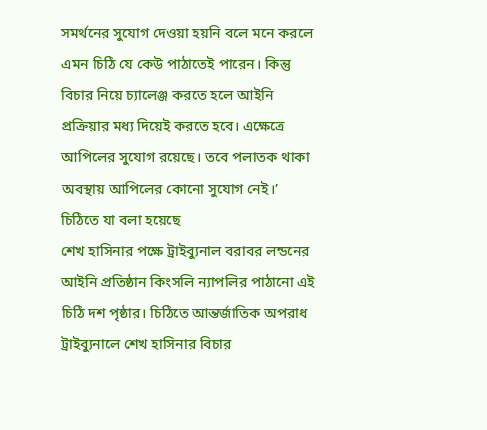সমর্থনের সুযোগ দেওয়া হয়নি বলে মনে করলে এমন চিঠি যে কেউ পাঠাতেই পারেন। কিন্তু বিচার নিয়ে চ্যালেঞ্জ করতে হলে আইনি প্রক্রিয়ার মধ্য দিয়েই করতে হবে। এক্ষেত্রে আপিলের সুযোগ রয়েছে। তবে পলাতক থাকা অবস্থায় আপিলের কোনো সুযোগ নেই।’
চিঠিতে যা বলা হয়েছে
শেখ হাসিনার পক্ষে ট্রাইব্যুনাল বরাবর লন্ডনের আইনি প্রতিষ্ঠান কিংসলি ন্যাপলির পাঠানো এই চিঠি দশ পৃষ্ঠার। চিঠিতে আন্তর্জাতিক অপরাধ ট্রাইব্যুনালে শেখ হাসিনার বিচার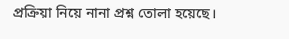প্রক্রিয়া নিয়ে নানা প্রশ্ন তোলা হয়েছে।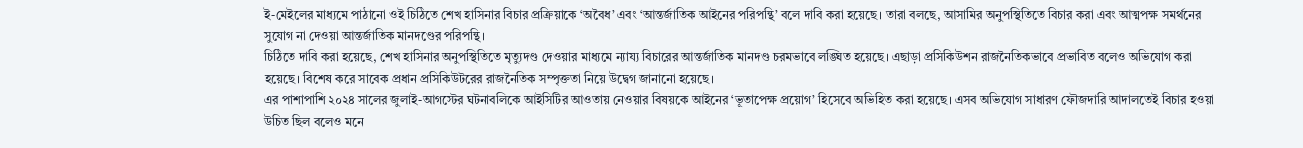ই-মেইলের মাধ্যমে পাঠানো ওই চিঠিতে শেখ হাসিনার বিচার প্রক্রিয়াকে ‘অবৈধ’ এবং ‘আন্তর্জাতিক আইনের পরিপন্থি’ বলে দাবি করা হয়েছে। তারা বলছে, আসামির অনুপস্থিতিতে বিচার করা এবং আত্মপক্ষ সমর্থনের সুযোগ না দেওয়া আন্তর্জাতিক মানদণ্ডের পরিপন্থি।
চিঠিতে দাবি করা হয়েছে, শেখ হাসিনার অনুপস্থিতিতে মৃত্যুদণ্ড দেওয়ার মাধ্যমে ন্যায্য বিচারের আন্তর্জাতিক মানদণ্ড চরমভাবে লঙ্ঘিত হয়েছে। এছাড়া প্রসিকিউশন রাজনৈতিকভাবে প্রভাবিত বলেও অভিযোগ করা হয়েছে। বিশেষ করে সাবেক প্রধান প্রসিকিউটরের রাজনৈতিক সম্পৃক্ততা নিয়ে উদ্বেগ জানানো হয়েছে।
এর পাশাপাশি ২০২৪ সালের জুলাই-আগস্টের ঘটনাবলিকে আইসিটির আওতায় নেওয়ার বিষয়কে আইনের ‘ভূতাপেক্ষ প্রয়োগ’ হিসেবে অভিহিত করা হয়েছে। এসব অভিযোগ সাধারণ ফৌজদারি আদালতেই বিচার হওয়া উচিত ছিল বলেও মনে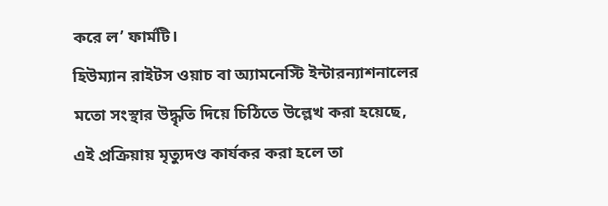করে ল’ ফার্মটি।
হিউম্যান রাইটস ওয়াচ বা অ্যামনেস্টি ইন্টারন্যাশনালের মতো সংস্থার উদ্ধৃতি দিয়ে চিঠিতে উল্লেখ করা হয়েছে, এই প্রক্রিয়ায় মৃত্যুদণ্ড কার্যকর করা হলে তা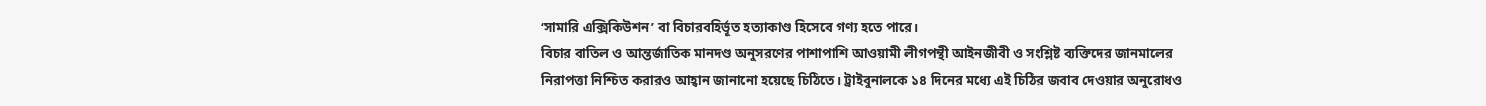‘সামারি এক্সিকিউশন’ বা বিচারবহির্ভূত হত্যাকাণ্ড হিসেবে গণ্য হতে পারে।
বিচার বাতিল ও আন্তর্জাতিক মানদণ্ড অনুসরণের পাশাপাশি আওয়ামী লীগপন্থী আইনজীবী ও সংশ্লিষ্ট ব্যক্তিদের জানমালের নিরাপত্তা নিশ্চিত করারও আহ্বান জানানো হয়েছে চিঠিতে। ট্রাইবুনালকে ১৪ দিনের মধ্যে এই চিঠির জবাব দেওয়ার অনুরোধও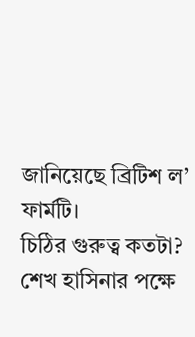জানিয়েছে ব্রিটিশ ল’ ফার্মটি।
চিঠির গুরুত্ব কতটা?
শেখ হাসিনার পক্ষে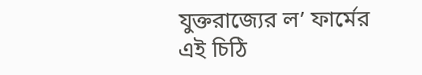যুক্তরাজ্যের ল’ ফার্মের এই চিঠি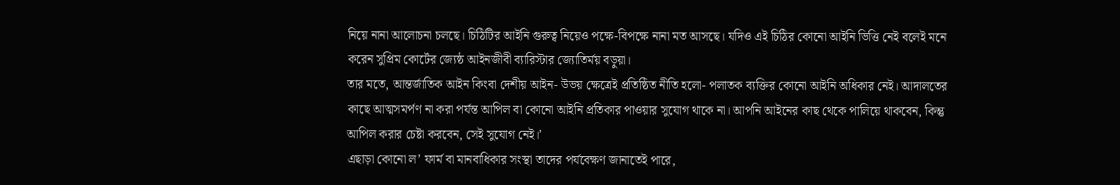নিয়ে নানা আলোচনা চলছে। চিঠিটির আইনি গুরুত্ব নিয়েও পক্ষে-বিপক্ষে নানা মত আসছে। যদিও এই চিঠির কোনো আইনি ভিত্তি নেই বলেই মনে করেন সুপ্রিম কোর্টের জ্যেষ্ঠ আইনজীবী ব্যারিস্টার জ্যোতির্ময় বড়ুয়া।
তার মতে, আন্তর্জাতিক আইন কিংবা দেশীয় আইন- উভয় ক্ষেত্রেই প্রতিষ্ঠিত নীতি হলো- পলাতক ব্যক্তির কোনো আইনি অধিকার নেই। আদালতের কাছে আত্মসমর্পণ না করা পর্যন্ত আপিল বা কোনো আইনি প্রতিকার পাওয়ার সুযোগ থাকে না। আপনি আইনের কাছ থেকে পালিয়ে থাকবেন, কিন্তু আপিল করার চেষ্টা করবেন, সেই সুযোগ নেই।’
এছাড়া কোনো ল’ ফার্ম বা মানবাধিকার সংস্থা তাদের পর্যবেক্ষণ জানাতেই পারে,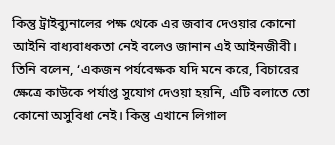কিন্তু ট্রাইব্যুনালের পক্ষ থেকে এর জবাব দেওয়ার কোনো আইনি বাধ্যবাধকতা নেই বলেও জানান এই আইনজীবী। তিনি বলেন, ‘একজন পর্যবেক্ষক যদি মনে করে, বিচারের ক্ষেত্রে কাউকে পর্যাপ্ত সুযোগ দেওয়া হয়নি, এটি বলাতে তো কোনো অসুবিধা নেই। কিন্তু এখানে লিগাল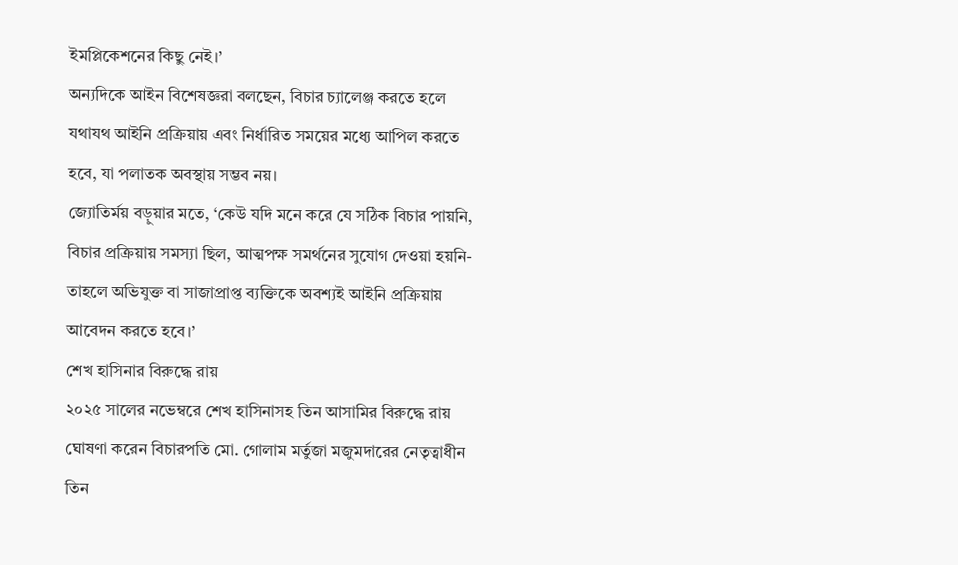ইমপ্লিকেশনের কিছু নেই।’
অন্যদিকে আইন বিশেষজ্ঞরা বলছেন, বিচার চ্যালেঞ্জ করতে হলে যথাযথ আইনি প্রক্রিয়ায় এবং নির্ধারিত সময়ের মধ্যে আপিল করতে হবে, যা পলাতক অবস্থায় সম্ভব নয়।
জ্যোতির্ময় বড়ুয়ার মতে, ‘কেউ যদি মনে করে যে সঠিক বিচার পায়নি, বিচার প্রক্রিয়ায় সমস্যা ছিল, আত্মপক্ষ সমর্থনের সুযোগ দেওয়া হয়নি- তাহলে অভিযুক্ত বা সাজাপ্রাপ্ত ব্যক্তিকে অবশ্যই আইনি প্রক্রিয়ায় আবেদন করতে হবে।’
শেখ হাসিনার বিরুদ্ধে রায়
২০২৫ সালের নভেম্বরে শেখ হাসিনাসহ তিন আসামির বিরুদ্ধে রায় ঘোষণা করেন বিচারপতি মো. গোলাম মর্তুজা মজুমদারের নেতৃত্বাধীন তিন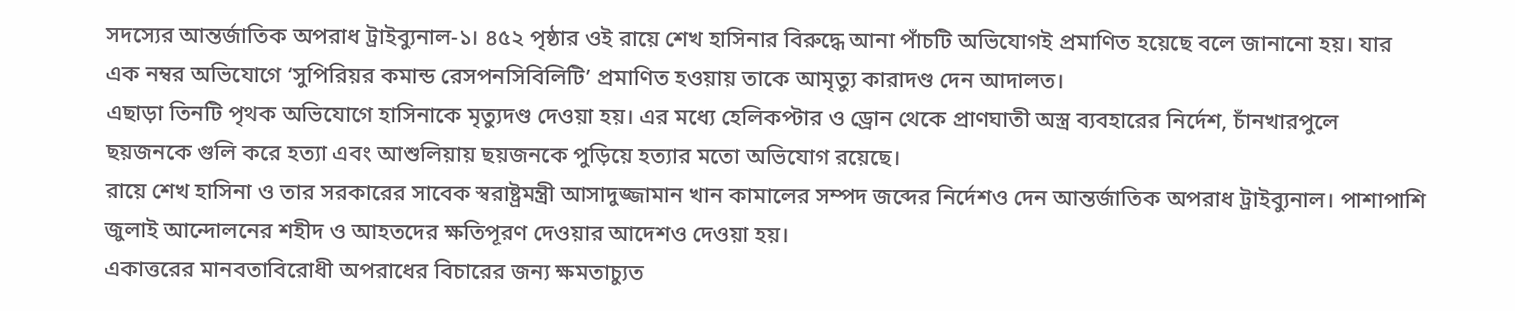সদস্যের আন্তর্জাতিক অপরাধ ট্রাইব্যুনাল-১। ৪৫২ পৃষ্ঠার ওই রায়ে শেখ হাসিনার বিরুদ্ধে আনা পাঁচটি অভিযোগই প্রমাণিত হয়েছে বলে জানানো হয়। যার এক নম্বর অভিযোগে ‘সুপিরিয়র কমান্ড রেসপনসিবিলিটি’ প্রমাণিত হওয়ায় তাকে আমৃত্যু কারাদণ্ড দেন আদালত।
এছাড়া তিনটি পৃথক অভিযোগে হাসিনাকে মৃত্যুদণ্ড দেওয়া হয়। এর মধ্যে হেলিকপ্টার ও ড্রোন থেকে প্রাণঘাতী অস্ত্র ব্যবহারের নির্দেশ, চাঁনখারপুলে ছয়জনকে গুলি করে হত্যা এবং আশুলিয়ায় ছয়জনকে পুড়িয়ে হত্যার মতো অভিযোগ রয়েছে।
রায়ে শেখ হাসিনা ও তার সরকারের সাবেক স্বরাষ্ট্রমন্ত্রী আসাদুজ্জামান খান কামালের সম্পদ জব্দের নির্দেশও দেন আন্তর্জাতিক অপরাধ ট্রাইব্যুনাল। পাশাপাশি জুলাই আন্দোলনের শহীদ ও আহতদের ক্ষতিপূরণ দেওয়ার আদেশও দেওয়া হয়।
একাত্তরের মানবতাবিরোধী অপরাধের বিচারের জন্য ক্ষমতাচ্যুত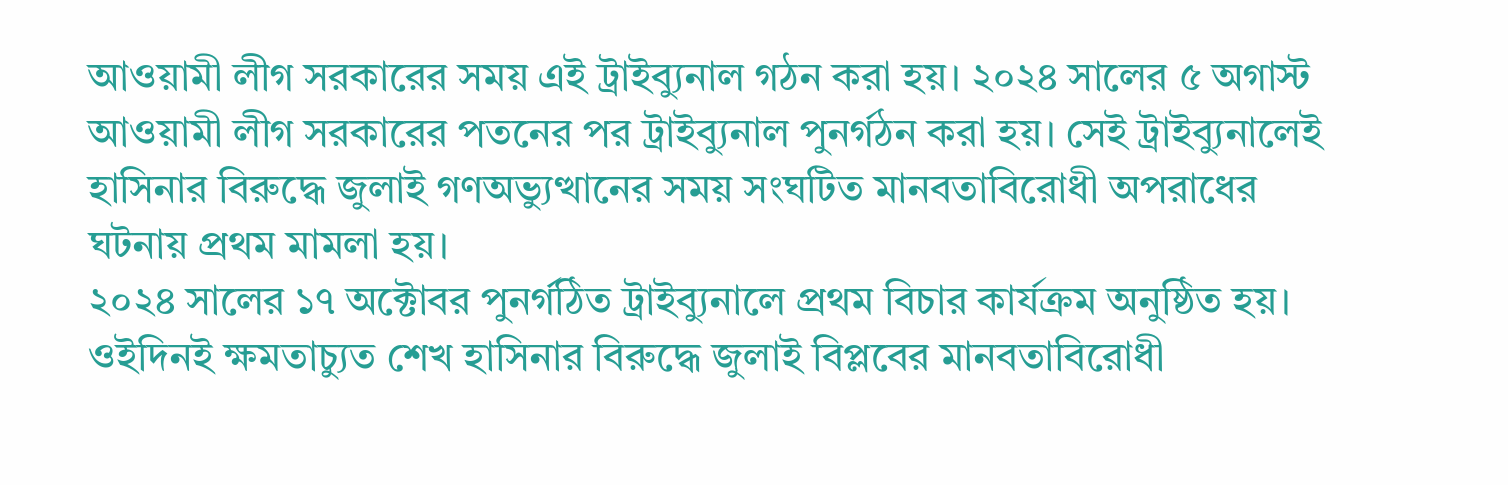আওয়ামী লীগ সরকারের সময় এই ট্রাইব্যুনাল গঠন করা হয়। ২০২৪ সালের ৫ অগাস্ট আওয়ামী লীগ সরকারের পতনের পর ট্রাইব্যুনাল পুনর্গঠন করা হয়। সেই ট্রাইব্যুনালেই হাসিনার বিরুদ্ধে জুলাই গণঅভ্যুত্থানের সময় সংঘটিত মানবতাবিরোধী অপরাধের ঘটনায় প্রথম মামলা হয়।
২০২৪ সালের ১৭ অক্টোবর পুনর্গঠিত ট্রাইব্যুনালে প্রথম বিচার কার্যক্রম অনুষ্ঠিত হয়। ওইদিনই ক্ষমতাচ্যুত শেখ হাসিনার বিরুদ্ধে জুলাই বিপ্লবের মানবতাবিরোধী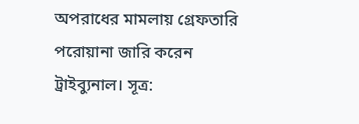অপরাধের মামলায় গ্রেফতারি পরোয়ানা জারি করেন ট্রাইব্যুনাল। সূত্র: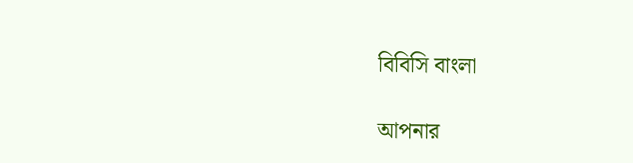বিবিসি বাংলা

আপনার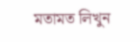মতামত লিখুন